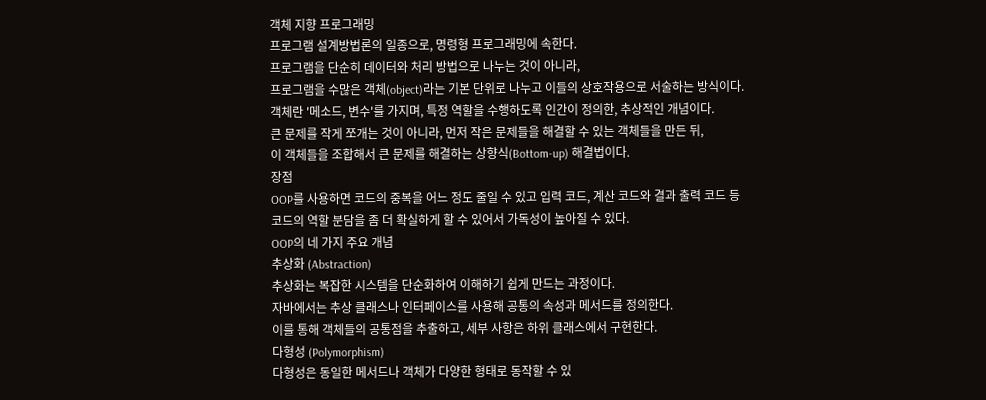객체 지향 프로그래밍
프로그램 설계방법론의 일종으로, 명령형 프로그래밍에 속한다.
프로그램을 단순히 데이터와 처리 방법으로 나누는 것이 아니라,
프로그램을 수많은 객체(object)라는 기본 단위로 나누고 이들의 상호작용으로 서술하는 방식이다.
객체란 '메소드, 변수'를 가지며, 특정 역할을 수행하도록 인간이 정의한, 추상적인 개념이다.
큰 문제를 작게 쪼개는 것이 아니라, 먼저 작은 문제들을 해결할 수 있는 객체들을 만든 뒤,
이 객체들을 조합해서 큰 문제를 해결하는 상향식(Bottom-up) 해결법이다.
장점
OOP를 사용하면 코드의 중복을 어느 정도 줄일 수 있고 입력 코드, 계산 코드와 결과 출력 코드 등
코드의 역할 분담을 좀 더 확실하게 할 수 있어서 가독성이 높아질 수 있다.
OOP의 네 가지 주요 개념
추상화 (Abstraction)
추상화는 복잡한 시스템을 단순화하여 이해하기 쉽게 만드는 과정이다.
자바에서는 추상 클래스나 인터페이스를 사용해 공통의 속성과 메서드를 정의한다.
이를 통해 객체들의 공통점을 추출하고, 세부 사항은 하위 클래스에서 구현한다.
다형성 (Polymorphism)
다형성은 동일한 메서드나 객체가 다양한 형태로 동작할 수 있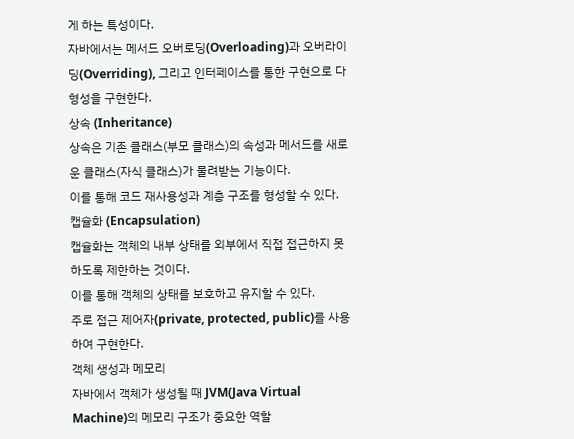게 하는 특성이다.
자바에서는 메서드 오버로딩(Overloading)과 오버라이딩(Overriding), 그리고 인터페이스를 통한 구현으로 다형성을 구현한다.
상속 (Inheritance)
상속은 기존 클래스(부모 클래스)의 속성과 메서드를 새로운 클래스(자식 클래스)가 물려받는 기능이다.
이를 통해 코드 재사용성과 계층 구조를 형성할 수 있다.
캡슐화 (Encapsulation)
캡슐화는 객체의 내부 상태를 외부에서 직접 접근하지 못하도록 제한하는 것이다.
이를 통해 객체의 상태를 보호하고 유지할 수 있다.
주로 접근 제어자(private, protected, public)를 사용하여 구현한다.
객체 생성과 메모리
자바에서 객체가 생성될 때 JVM(Java Virtual Machine)의 메모리 구조가 중요한 역할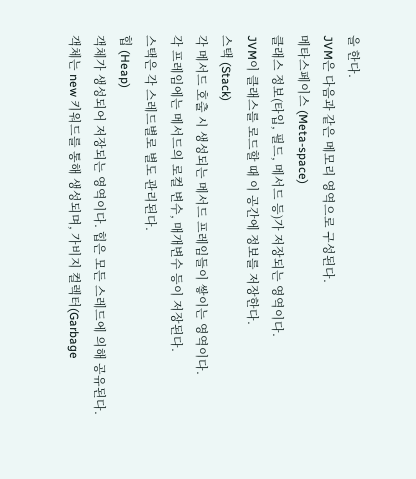을 한다.
JVM은 다음과 같은 메모리 영역으로 구성된다.
메타스페이스 (Meta-space)
클래스 정보(타입, 필드, 메서드 등)가 저장되는 영역이다.
JVM이 클래스를 로드할 때 이 공간에 정보를 저장한다.
스택 (Stack)
각 메서드 호출 시 생성되는 메서드 프레임들이 쌓이는 영역이다.
각 프레임에는 메서드의 로컬 변수, 매개변수 등이 저장된다.
스택은 각 스레드별로 별도 관리된다.
힙 (Heap)
객체가 생성되어 저장되는 영역이다. 힙은 모든 스레드에 의해 공유된다.
객체는 new 키워드를 통해 생성되며, 가비지 컬렉터(Garbage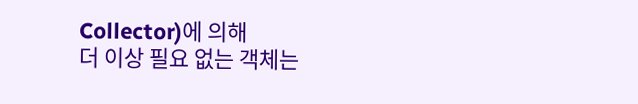Collector)에 의해
더 이상 필요 없는 객체는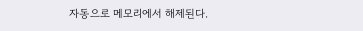자동으로 메모리에서 해제된다.